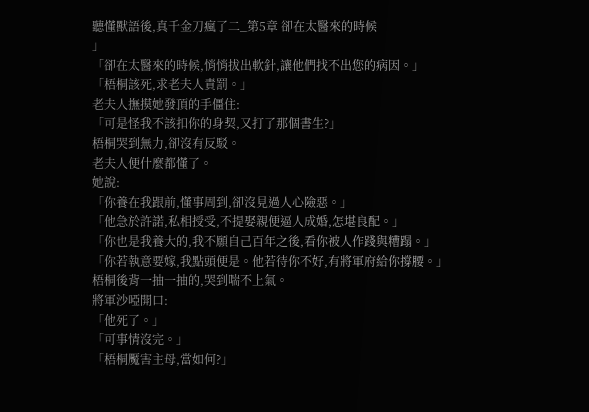聽懂獸語後,真千金刀瘋了二_第5章 卻在太醫來的時候
」
「卻在太醫來的時候,悄悄拔出軟針,讓他們找不出您的病因。」
「梧桐該死,求老夫人責罰。」
老夫人撫摸她發頂的手僵住:
「可是怪我不該扣你的身契,又打了那個書生?」
梧桐哭到無力,卻沒有反駁。
老夫人便什麼都懂了。
她說:
「你養在我跟前,懂事周到,卻沒見過人心險惡。」
「他急於許諾,私相授受,不提娶親便逼人成婚,怎堪良配。」
「你也是我養大的,我不願自己百年之後,看你被人作踐與糟蹋。」
「你若執意要嫁,我點頭便是。他若待你不好,有將軍府給你撐腰。」
梧桐後背一抽一抽的,哭到喘不上氣。
將軍沙啞開口:
「他死了。」
「可事情沒完。」
「梧桐魘害主母,當如何?」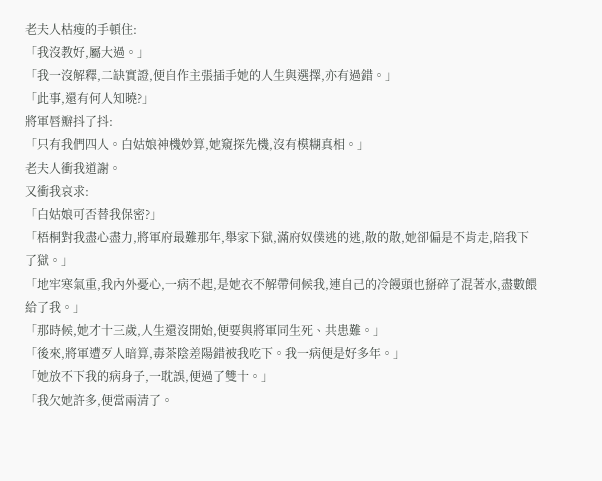老夫人枯瘦的手頓住:
「我沒教好,屬大過。」
「我一沒解釋,二缺實證,便自作主張插手她的人生與選擇,亦有過錯。」
「此事,還有何人知曉?」
將軍唇瓣抖了抖:
「只有我們四人。白姑娘神機妙算,她窺探先機,沒有模糊真相。」
老夫人衝我道謝。
又衝我哀求:
「白姑娘可否替我保密?」
「梧桐對我盡心盡力,將軍府最難那年,舉家下獄,滿府奴僕逃的逃,散的散,她卻偏是不肯走,陪我下了獄。」
「地牢寒氣重,我內外憂心,一病不起,是她衣不解帶伺候我,連自己的冷饅頭也掰碎了混著水,盡數餵給了我。」
「那時候,她才十三歲,人生還沒開始,便要與將軍同生死、共患難。」
「後來,將軍遭歹人暗算,毒茶陰差陽錯被我吃下。我一病便是好多年。」
「她放不下我的病身子,一耽誤,便過了雙十。」
「我欠她許多,便當兩清了。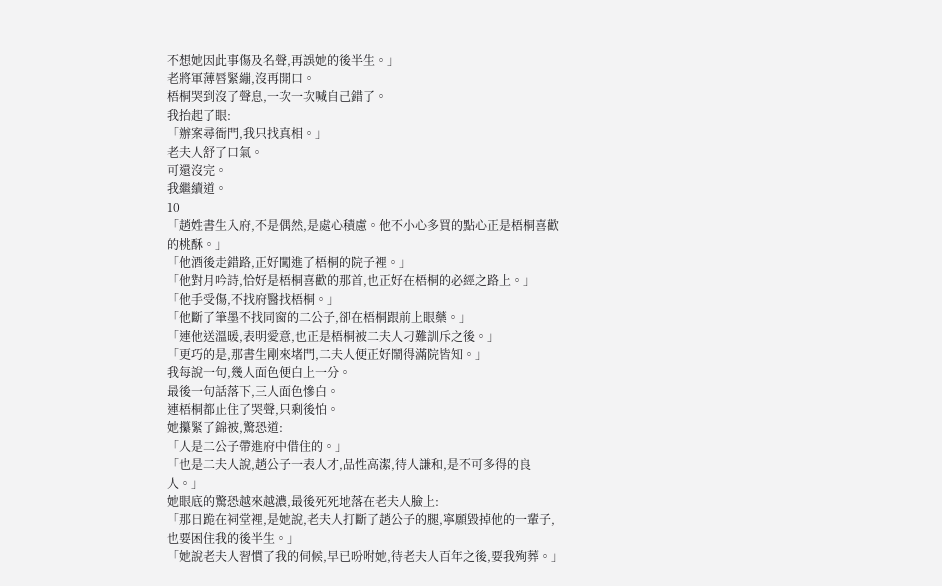不想她因此事傷及名聲,再誤她的後半生。」
老將軍薄唇緊繃,沒再開口。
梧桐哭到沒了聲息,一次一次喊自己錯了。
我抬起了眼:
「辦案尋衙門,我只找真相。」
老夫人舒了口氣。
可還沒完。
我繼續道。
10
「趙姓書生入府,不是偶然,是處心積慮。他不小心多買的點心正是梧桐喜歡的桃酥。」
「他酒後走錯路,正好闖進了梧桐的院子裡。」
「他對月吟詩,恰好是梧桐喜歡的那首,也正好在梧桐的必經之路上。」
「他手受傷,不找府醫找梧桐。」
「他斷了筆墨不找同窗的二公子,卻在梧桐跟前上眼藥。」
「連他送溫暖,表明愛意,也正是梧桐被二夫人刁難訓斥之後。」
「更巧的是,那書生剛來堵門,二夫人便正好鬧得滿院皆知。」
我每說一句,幾人面色便白上一分。
最後一句話落下,三人面色慘白。
連梧桐都止住了哭聲,只剩後怕。
她攥緊了錦被,驚恐道:
「人是二公子帶進府中借住的。」
「也是二夫人說,趙公子一表人才,品性高潔,待人謙和,是不可多得的良人。」
她眼底的驚恐越來越濃,最後死死地落在老夫人臉上:
「那日跪在祠堂裡,是她說,老夫人打斷了趙公子的腿,寧願毀掉他的一輩子,也要困住我的後半生。」
「她說老夫人習慣了我的伺候,早已吩咐她,待老夫人百年之後,要我殉葬。」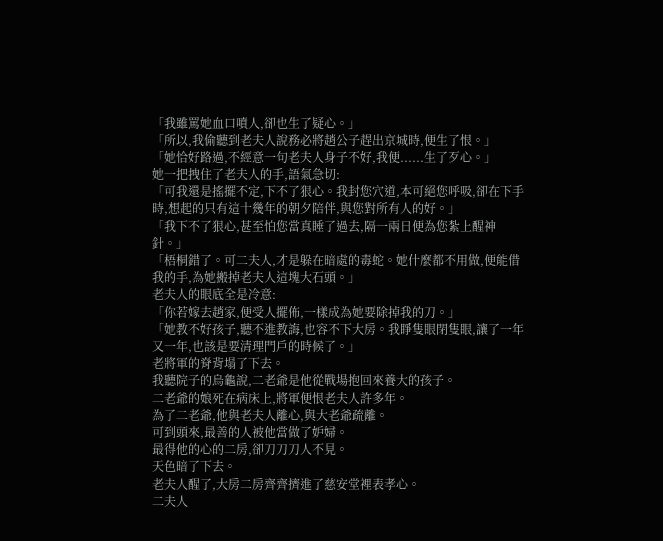「我雖罵她血口噴人,卻也生了疑心。」
「所以,我偷聽到老夫人說務必將趙公子趕出京城時,便生了恨。」
「她恰好路過,不經意一句老夫人身子不好,我便......生了歹心。」
她一把拽住了老夫人的手,語氣急切:
「可我還是搖擺不定,下不了狠心。我封您穴道,本可絕您呼吸,卻在下手時,想起的只有這十幾年的朝夕陪伴,與您對所有人的好。」
「我下不了狠心,甚至怕您當真睡了過去,隔一兩日便為您紮上醒神針。」
「梧桐錯了。可二夫人,才是躲在暗處的毒蛇。她什麼都不用做,便能借我的手,為她搬掉老夫人這塊大石頭。」
老夫人的眼底全是冷意:
「你若嫁去趙家,便受人擺佈,一樣成為她要除掉我的刀。」
「她教不好孩子,聽不進教誨,也容不下大房。我睜隻眼閉隻眼,讓了一年又一年,也該是要清理門戶的時候了。」
老將軍的脊背塌了下去。
我聽院子的烏龜說,二老爺是他從戰場抱回來養大的孩子。
二老爺的娘死在病床上,將軍便恨老夫人許多年。
為了二老爺,他與老夫人離心,與大老爺疏離。
可到頭來,最善的人被他當做了妒婦。
最得他的心的二房,卻刀刀刀人不見。
天色暗了下去。
老夫人醒了,大房二房齊齊擠進了慈安堂裡表孝心。
二夫人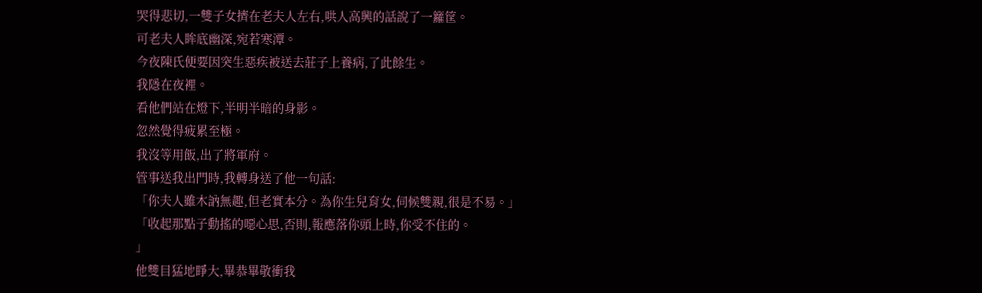哭得悲切,一雙子女擠在老夫人左右,哄人高興的話說了一籮筐。
可老夫人眸底幽深,宛若寒潭。
今夜陳氏便要因突生惡疾被送去莊子上養病,了此餘生。
我隱在夜裡。
看他們站在燈下,半明半暗的身影。
忽然覺得疲累至極。
我沒等用飯,出了將軍府。
管事送我出門時,我轉身送了他一句話:
「你夫人雖木訥無趣,但老實本分。為你生兒育女,伺候雙親,很是不易。」
「收起那點子動搖的噁心思,否則,報應落你頭上時,你受不住的。
」
他雙目猛地睜大,畢恭畢敬衝我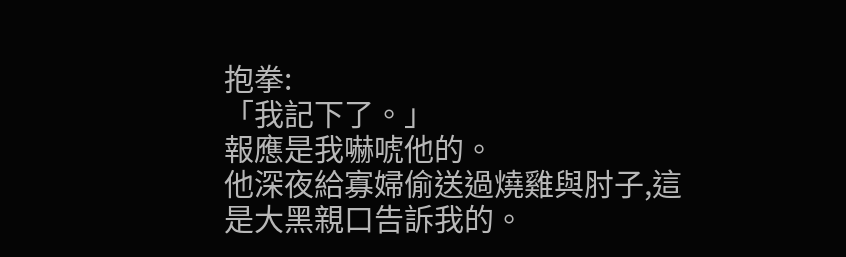抱拳:
「我記下了。」
報應是我嚇唬他的。
他深夜給寡婦偷送過燒雞與肘子,這是大黑親口告訴我的。